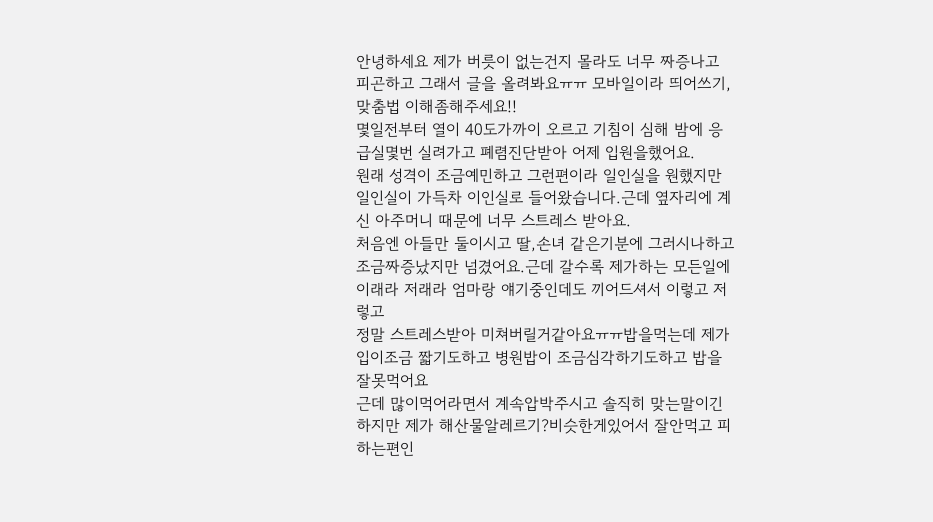안녕하세요 제가 버릇이 없는건지 몰라도 너무 짜증나고 피곤하고 그래서 글을 올려봐요ㅠㅠ 모바일이라 띄어쓰기,맞춤법 이해좀해주세요!!
몇일전부터 열이 40도가까이 오르고 기침이 심해 밤에 응급실몇번 실려가고 폐렴진단받아 어제 입원을했어요.
원래 성격이 조금예민하고 그런편이라 일인실을 원했지만 일인실이 가득차 이인실로 들어왔습니다.근데 옆자리에 계신 아주머니 때문에 너무 스트레스 받아요.
처음엔 아들만 둘이시고 딸,손녀 같은기분에 그러시나하고 조금짜증났지만 넘겼어요.근데 갈수록 제가하는 모든일에 이래라 저래라 엄마랑 얘기중인데도 끼어드셔서 이렇고 저렇고
정말 스트레스받아 미쳐버릴거같아요ㅠㅠ밥을먹는데 제가 입이조금 짧기도하고 병원밥이 조금심각하기도하고 밥을 잘못먹어요
근데 많이먹어라면서 계속압박주시고 솔직히 맞는말이긴 하지만 제가 해산물알레르기?비슷한게있어서 잘안먹고 피하는편인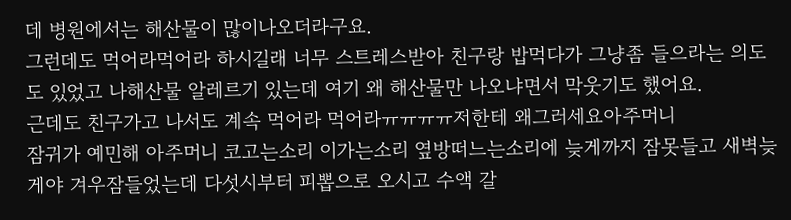데 병원에서는 해산물이 많이나오더라구요.
그런데도 먹어라먹어라 하시길래 너무 스트레스받아 친구랑 밥먹다가 그냥좀 들으라는 의도도 있었고 나해산물 알레르기 있는데 여기 왜 해산물만 나오냐면서 막웃기도 했어요.
근데도 친구가고 나서도 계속 먹어라 먹어라ㅠㅠㅠㅠ저한테 왜그러세요아주머니
잠귀가 예민해 아주머니 코고는소리 이가는소리 옆방떠느는소리에 늦게까지 잠못들고 새벽늦게야 겨우잠들었는데 다섯시부터 피뽑으로 오시고 수액 갈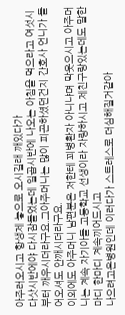아주러오시고 항생제 놓으로 오시길래 깨있다가
다삿시반에야 다시잠들었는데 일곱시반에 나오는 아침을 먹으라고 여섯시부터 깨우시더라구요.그아주머니는 많이 피곤하셨던건지 간호사 언니가 들어오셔도 안깨시더라구요.
이외에도 아주머니 남편분은 저한테 꾀병환자 아니냐며 막웃으시고 아주머니는 계속 자기아들 고등학교 선생이라 자랑하시고 제친구랑있는데도 말한마디 한마디 계속끼어드시고
나으려고온병원인데 이러다가 스트레스로 더심해질거같아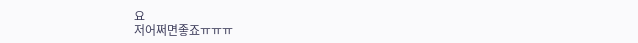요
저어쩌면좋죠ㅠㅠㅠ